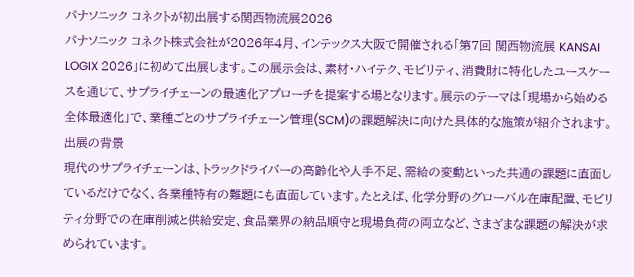パナソニック コネクトが初出展する関西物流展2026
パナソニック コネクト株式会社が2026年4月、インテックス大阪で開催される「第7回 関西物流展 KANSAI LOGIX 2026」に初めて出展します。この展示会は、素材・ハイテク、モビリティ、消費財に特化したユースケースを通じて、サプライチェーンの最適化アプローチを提案する場となります。展示のテーマは「現場から始める全体最適化」で、業種ごとのサプライチェーン管理(SCM)の課題解決に向けた具体的な施策が紹介されます。
出展の背景
現代のサプライチェーンは、トラックドライバーの高齢化や人手不足、需給の変動といった共通の課題に直面しているだけでなく、各業種特有の難題にも直面しています。たとえば、化学分野のグローバル在庫配置、モビリティ分野での在庫削減と供給安定、食品業界の納品順守と現場負荷の両立など、さまざまな課題の解決が求められています。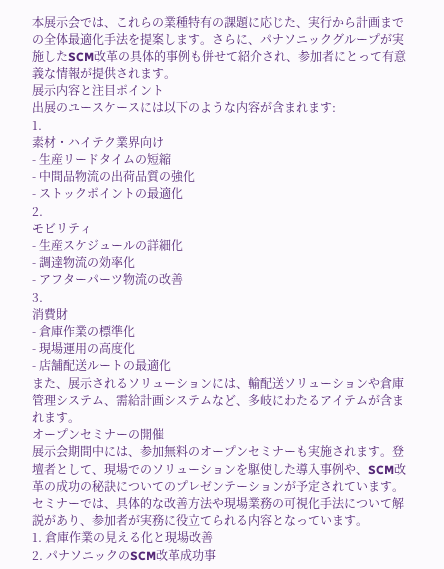本展示会では、これらの業種特有の課題に応じた、実行から計画までの全体最適化手法を提案します。さらに、パナソニックグループが実施したSCM改革の具体的事例も併せて紹介され、参加者にとって有意義な情報が提供されます。
展示内容と注目ポイント
出展のユースケースには以下のような内容が含まれます:
1.
素材・ハイテク業界向け
- 生産リードタイムの短縮
- 中間品物流の出荷品質の強化
- ストックポイントの最適化
2.
モビリティ
- 生産スケジュールの詳細化
- 調達物流の効率化
- アフターパーツ物流の改善
3.
消費財
- 倉庫作業の標準化
- 現場運用の高度化
- 店舗配送ルートの最適化
また、展示されるソリューションには、輸配送ソリューションや倉庫管理システム、需給計画システムなど、多岐にわたるアイテムが含まれます。
オープンセミナーの開催
展示会期間中には、参加無料のオープンセミナーも実施されます。登壇者として、現場でのソリューションを駆使した導入事例や、SCM改革の成功の秘訣についてのプレゼンテーションが予定されています。セミナーでは、具体的な改善方法や現場業務の可視化手法について解説があり、参加者が実務に役立てられる内容となっています。
1. 倉庫作業の見える化と現場改善
2. パナソニックのSCM改革成功事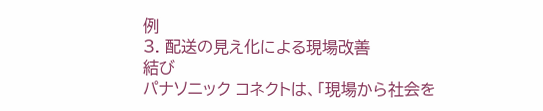例
3. 配送の見え化による現場改善
結び
パナソニック コネクトは、「現場から社会を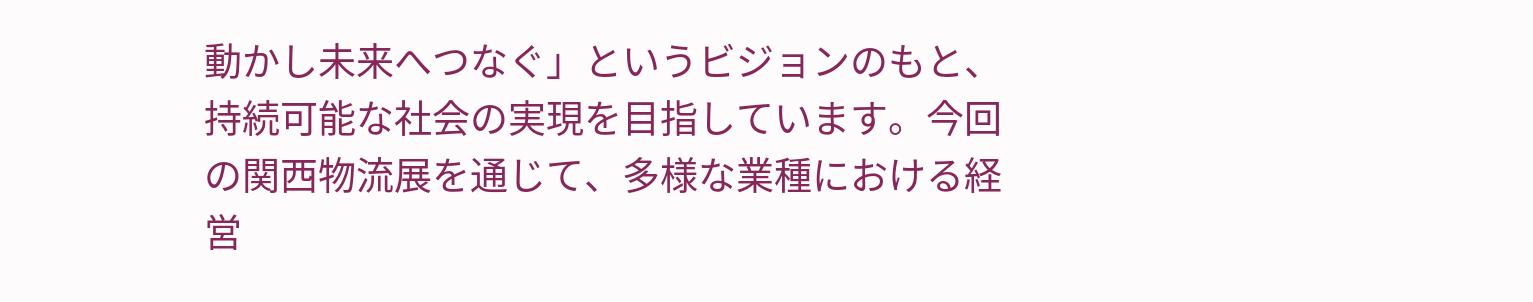動かし未来へつなぐ」というビジョンのもと、持続可能な社会の実現を目指しています。今回の関西物流展を通じて、多様な業種における経営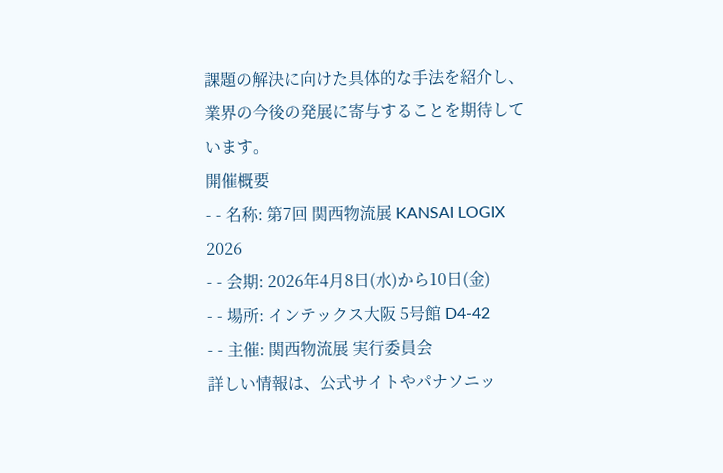課題の解決に向けた具体的な手法を紹介し、業界の今後の発展に寄与することを期待しています。
開催概要
- - 名称: 第7回 関西物流展 KANSAI LOGIX 2026
- - 会期: 2026年4月8日(水)から10日(金)
- - 場所: インテックス大阪 5号館 D4-42
- - 主催: 関西物流展 実行委員会
詳しい情報は、公式サイトやパナソニッ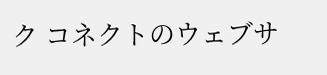ク コネクトのウェブサ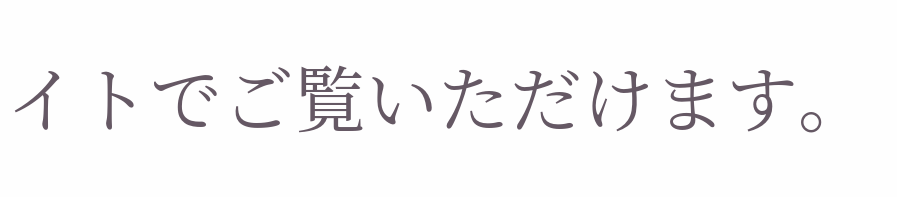イトでご覧いただけます。